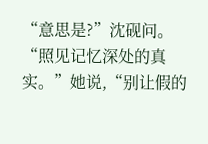“意思是?”沈砚问。
“照见记忆深处的真实。”她说,“别让假的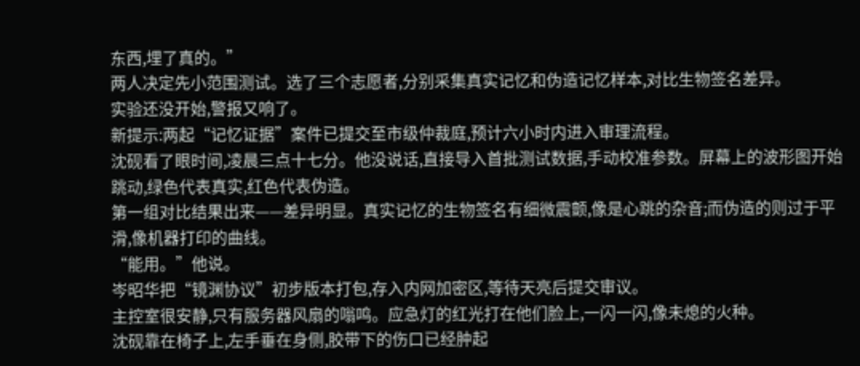东西,埋了真的。”
两人决定先小范围测试。选了三个志愿者,分别采集真实记忆和伪造记忆样本,对比生物签名差异。
实验还没开始,警报又响了。
新提示:两起“记忆证据”案件已提交至市级仲裁庭,预计六小时内进入审理流程。
沈砚看了眼时间,凌晨三点十七分。他没说话,直接导入首批测试数据,手动校准参数。屏幕上的波形图开始跳动,绿色代表真实,红色代表伪造。
第一组对比结果出来——差异明显。真实记忆的生物签名有细微震颤,像是心跳的杂音;而伪造的则过于平滑,像机器打印的曲线。
“能用。”他说。
岑昭华把“镜渊协议”初步版本打包,存入内网加密区,等待天亮后提交审议。
主控室很安静,只有服务器风扇的嗡鸣。应急灯的红光打在他们脸上,一闪一闪,像未熄的火种。
沈砚靠在椅子上,左手垂在身侧,胶带下的伤口已经肿起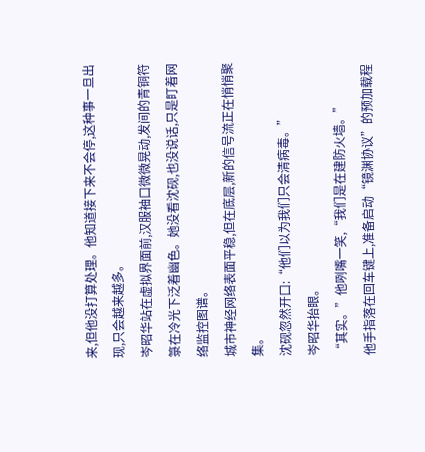来,但他没打算处理。他知道接下来不会停,这种事一旦出现,只会越来越多。
岑昭华站在虚拟界面前,汉服袖口微微晃动,发间的青铜符箓在冷光下泛着幽色。她没看沈砚,也没说话,只是盯着网络监控图谱。
城市神经网络表面平稳,但在底层,新的信号流正在悄悄聚集。
沈砚忽然开口:“他们以为我们只会清病毒。”
岑昭华抬眼。
“其实。”他咧嘴一笑,“我们是在建防火墙。”
他手指落在回车键上,准备启动“镜渊协议”的预加载程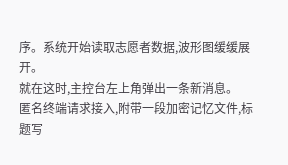序。系统开始读取志愿者数据,波形图缓缓展开。
就在这时,主控台左上角弹出一条新消息。
匿名终端请求接入,附带一段加密记忆文件,标题写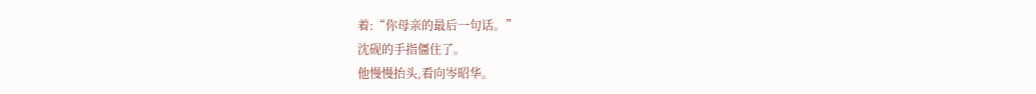着:“你母亲的最后一句话。”
沈砚的手指僵住了。
他慢慢抬头,看向岑昭华。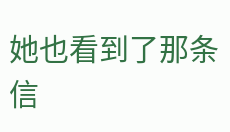她也看到了那条信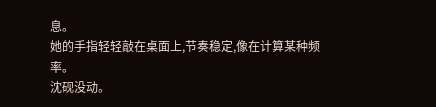息。
她的手指轻轻敲在桌面上,节奏稳定,像在计算某种频率。
沈砚没动。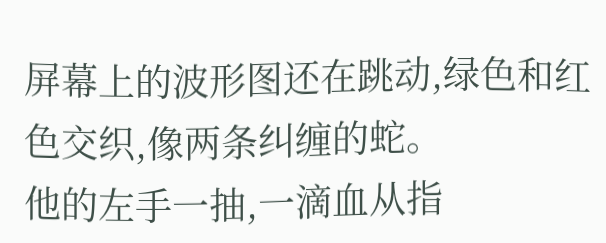屏幕上的波形图还在跳动,绿色和红色交织,像两条纠缠的蛇。
他的左手一抽,一滴血从指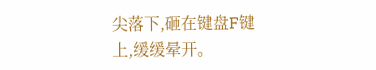尖落下,砸在键盘F键上,缓缓晕开。